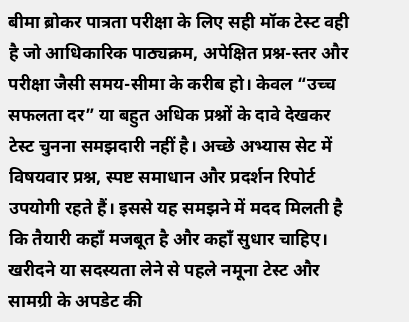बीमा ब्रोकर पात्रता परीक्षा के लिए सही मॉक टेस्ट वही है जो आधिकारिक पाठ्यक्रम, अपेक्षित प्रश्न-स्तर और परीक्षा जैसी समय-सीमा के करीब हो। केवल “उच्च सफलता दर” या बहुत अधिक प्रश्नों के दावे देखकर टेस्ट चुनना समझदारी नहीं है। अच्छे अभ्यास सेट में विषयवार प्रश्न, स्पष्ट समाधान और प्रदर्शन रिपोर्ट उपयोगी रहते हैं। इससे यह समझने में मदद मिलती है कि तैयारी कहाँ मजबूत है और कहाँ सुधार चाहिए। खरीदने या सदस्यता लेने से पहले नमूना टेस्ट और सामग्री के अपडेट की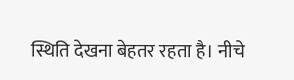स्थिति देखना बेहतर रहता है। नीचे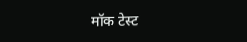मॉक टेस्ट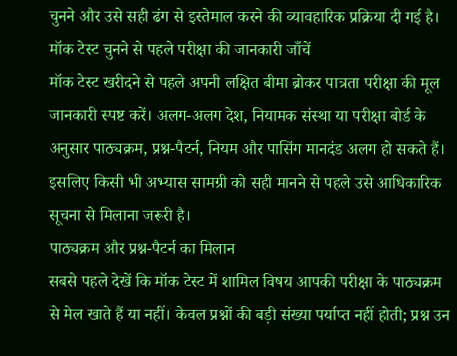चुनने और उसे सही ढंग से इस्तेमाल करने की व्यावहारिक प्रक्रिया दी गई है।
मॉक टेस्ट चुनने से पहले परीक्षा की जानकारी जाँचें
मॉक टेस्ट खरीदने से पहले अपनी लक्षित बीमा ब्रोकर पात्रता परीक्षा की मूल जानकारी स्पष्ट करें। अलग-अलग देश, नियामक संस्था या परीक्षा बोर्ड के अनुसार पाठ्यक्रम, प्रश्न-पैटर्न, नियम और पासिंग मानदंड अलग हो सकते हैं। इसलिए किसी भी अभ्यास सामग्री को सही मानने से पहले उसे आधिकारिक सूचना से मिलाना जरूरी है।
पाठ्यक्रम और प्रश्न-पैटर्न का मिलान
सबसे पहले देखें कि मॉक टेस्ट में शामिल विषय आपकी परीक्षा के पाठ्यक्रम से मेल खाते हैं या नहीं। केवल प्रश्नों की बड़ी संख्या पर्याप्त नहीं होती; प्रश्न उन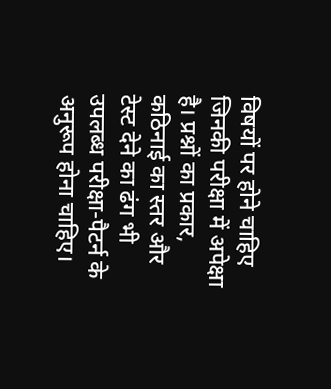विषयों पर होने चाहिए जिनकी परीक्षा में अपेक्षा है। प्रश्नों का प्रकार, कठिनाई का स्तर और टेस्ट देने का ढंग भी उपलब्ध परीक्षा-पैटर्न के अनुरूप होना चाहिए।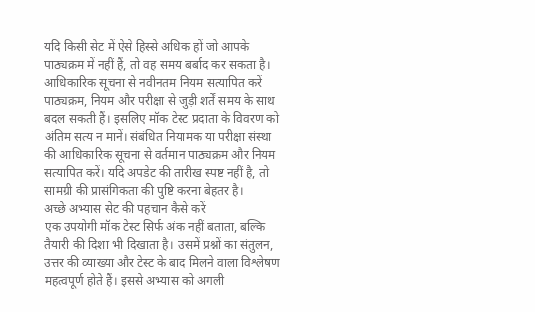यदि किसी सेट में ऐसे हिस्से अधिक हों जो आपके पाठ्यक्रम में नहीं हैं, तो वह समय बर्बाद कर सकता है।
आधिकारिक सूचना से नवीनतम नियम सत्यापित करें
पाठ्यक्रम, नियम और परीक्षा से जुड़ी शर्तें समय के साथ बदल सकती हैं। इसलिए मॉक टेस्ट प्रदाता के विवरण को अंतिम सत्य न मानें। संबंधित नियामक या परीक्षा संस्था की आधिकारिक सूचना से वर्तमान पाठ्यक्रम और नियम सत्यापित करें। यदि अपडेट की तारीख स्पष्ट नहीं है, तो सामग्री की प्रासंगिकता की पुष्टि करना बेहतर है।
अच्छे अभ्यास सेट की पहचान कैसे करें
एक उपयोगी मॉक टेस्ट सिर्फ अंक नहीं बताता, बल्कि तैयारी की दिशा भी दिखाता है। उसमें प्रश्नों का संतुलन, उत्तर की व्याख्या और टेस्ट के बाद मिलने वाला विश्लेषण महत्वपूर्ण होते हैं। इससे अभ्यास को अगली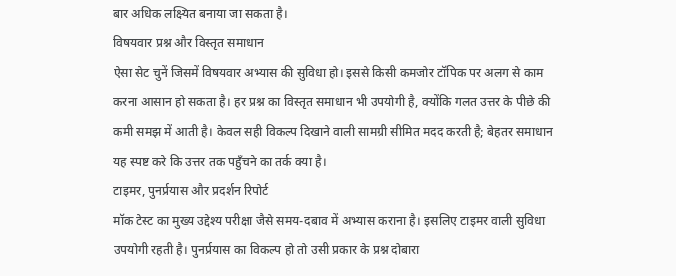बार अधिक लक्ष्यित बनाया जा सकता है।
विषयवार प्रश्न और विस्तृत समाधान
ऐसा सेट चुनें जिसमें विषयवार अभ्यास की सुविधा हो। इससे किसी कमजोर टॉपिक पर अलग से काम करना आसान हो सकता है। हर प्रश्न का विस्तृत समाधान भी उपयोगी है, क्योंकि गलत उत्तर के पीछे की कमी समझ में आती है। केवल सही विकल्प दिखाने वाली सामग्री सीमित मदद करती है; बेहतर समाधान यह स्पष्ट करे कि उत्तर तक पहुँचने का तर्क क्या है।
टाइमर, पुनर्प्रयास और प्रदर्शन रिपोर्ट
मॉक टेस्ट का मुख्य उद्देश्य परीक्षा जैसे समय-दबाव में अभ्यास कराना है। इसलिए टाइमर वाली सुविधा उपयोगी रहती है। पुनर्प्रयास का विकल्प हो तो उसी प्रकार के प्रश्न दोबारा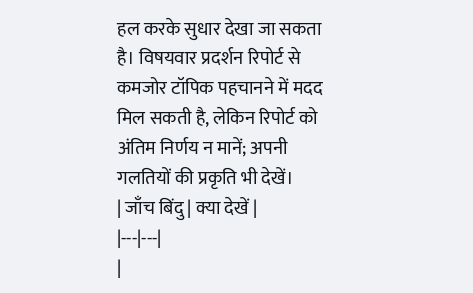हल करके सुधार देखा जा सकता है। विषयवार प्रदर्शन रिपोर्ट से कमजोर टॉपिक पहचानने में मदद मिल सकती है, लेकिन रिपोर्ट को अंतिम निर्णय न मानें; अपनी गलतियों की प्रकृति भी देखें।
| जाँच बिंदु | क्या देखें |
|---|---|
|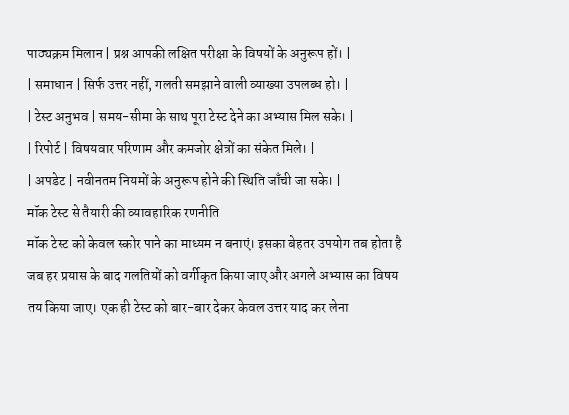पाठ्यक्रम मिलान | प्रश्न आपकी लक्षित परीक्षा के विषयों के अनुरूप हों। |
| समाधान | सिर्फ उत्तर नहीं, गलती समझाने वाली व्याख्या उपलब्ध हो। |
| टेस्ट अनुभव | समय-सीमा के साथ पूरा टेस्ट देने का अभ्यास मिल सके। |
| रिपोर्ट | विषयवार परिणाम और कमजोर क्षेत्रों का संकेत मिले। |
| अपडेट | नवीनतम नियमों के अनुरूप होने की स्थिति जाँची जा सके। |
मॉक टेस्ट से तैयारी की व्यावहारिक रणनीति
मॉक टेस्ट को केवल स्कोर पाने का माध्यम न बनाएं। इसका बेहतर उपयोग तब होता है जब हर प्रयास के बाद गलतियों को वर्गीकृत किया जाए और अगले अभ्यास का विषय तय किया जाए। एक ही टेस्ट को बार-बार देकर केवल उत्तर याद कर लेना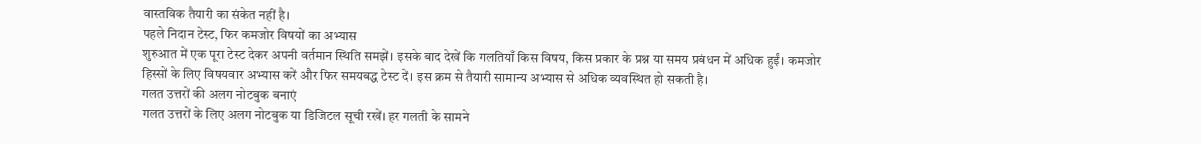वास्तविक तैयारी का संकेत नहीं है।
पहले निदान टेस्ट, फिर कमजोर विषयों का अभ्यास
शुरुआत में एक पूरा टेस्ट देकर अपनी वर्तमान स्थिति समझें। इसके बाद देखें कि गलतियाँ किस विषय, किस प्रकार के प्रश्न या समय प्रबंधन में अधिक हुईं। कमजोर हिस्सों के लिए विषयवार अभ्यास करें और फिर समयबद्ध टेस्ट दें। इस क्रम से तैयारी सामान्य अभ्यास से अधिक व्यवस्थित हो सकती है।
गलत उत्तरों की अलग नोटबुक बनाएं
गलत उत्तरों के लिए अलग नोटबुक या डिजिटल सूची रखें। हर गलती के सामने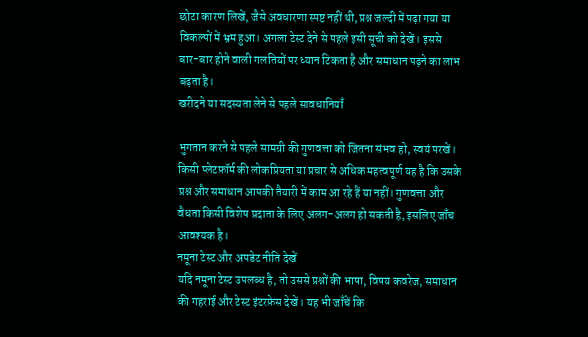छोटा कारण लिखें, जैसे अवधारणा स्पष्ट नहीं थी, प्रश्न जल्दी में पढ़ा गया या विकल्पों में भ्रम हुआ। अगला टेस्ट देने से पहले इसी सूची को देखें। इससे बार-बार होने वाली गलतियों पर ध्यान टिकता है और समाधान पढ़ने का लाभ बढ़ता है।
खरीदने या सदस्यता लेने से पहले सावधानियाँ

भुगतान करने से पहले सामग्री की गुणवत्ता को जितना संभव हो, स्वयं परखें। किसी प्लेटफ़ॉर्म की लोकप्रियता या प्रचार से अधिक महत्वपूर्ण यह है कि उसके प्रश्न और समाधान आपकी तैयारी में काम आ रहे हैं या नहीं। गुणवत्ता और वैधता किसी विशेष प्रदाता के लिए अलग-अलग हो सकती है, इसलिए जाँच आवश्यक है।
नमूना टेस्ट और अपडेट नीति देखें
यदि नमूना टेस्ट उपलब्ध है, तो उससे प्रश्नों की भाषा, विषय कवरेज, समाधान की गहराई और टेस्ट इंटरफ़ेस देखें। यह भी जाँचें कि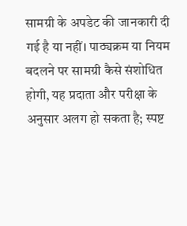सामग्री के अपडेट की जानकारी दी गई है या नहीं। पाठ्यक्रम या नियम बदलने पर सामग्री कैसे संशोधित होगी, यह प्रदाता और परीक्षा के अनुसार अलग हो सकता है; स्पष्ट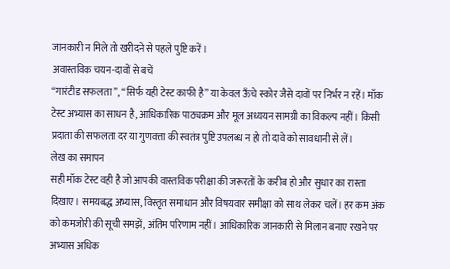जानकारी न मिले तो खरीदने से पहले पुष्टि करें।
अवास्तविक चयन-दावों से बचें
“गारंटीड सफलता”, “सिर्फ यही टेस्ट काफी है” या केवल ऊँचे स्कोर जैसे दावों पर निर्भर न रहें। मॉक टेस्ट अभ्यास का साधन है, आधिकारिक पाठ्यक्रम और मूल अध्ययन सामग्री का विकल्प नहीं। किसी प्रदाता की सफलता दर या गुणवत्ता की स्वतंत्र पुष्टि उपलब्ध न हो तो दावे को सावधानी से लें।
लेख का समापन
सही मॉक टेस्ट वही है जो आपकी वास्तविक परीक्षा की जरूरतों के करीब हो और सुधार का रास्ता दिखाए। समयबद्ध अभ्यास, विस्तृत समाधान और विषयवार समीक्षा को साथ लेकर चलें। हर कम अंक को कमजोरी की सूची समझें, अंतिम परिणाम नहीं। आधिकारिक जानकारी से मिलान बनाए रखने पर अभ्यास अधिक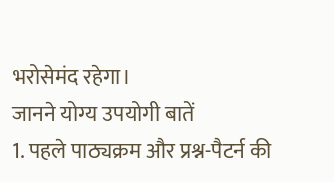भरोसेमंद रहेगा।
जानने योग्य उपयोगी बातें
1. पहले पाठ्यक्रम और प्रश्न-पैटर्न की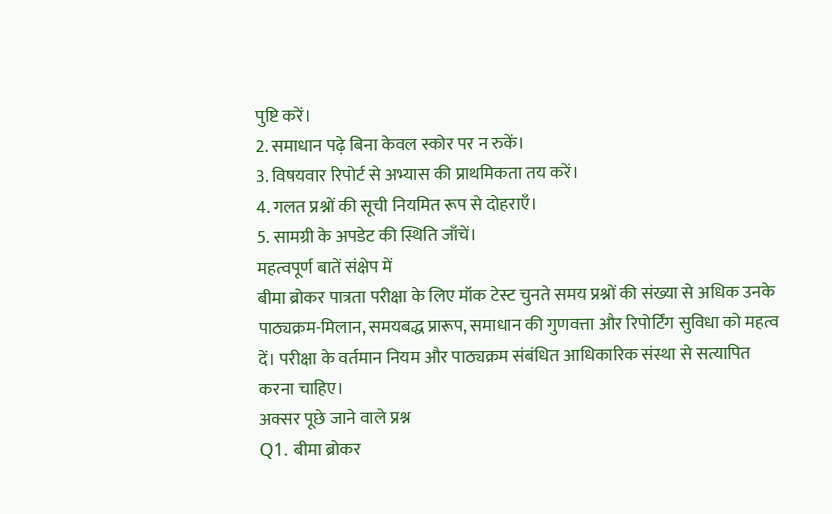पुष्टि करें।
2. समाधान पढ़े बिना केवल स्कोर पर न रुकें।
3. विषयवार रिपोर्ट से अभ्यास की प्राथमिकता तय करें।
4. गलत प्रश्नों की सूची नियमित रूप से दोहराएँ।
5. सामग्री के अपडेट की स्थिति जाँचें।
महत्वपूर्ण बातें संक्षेप में
बीमा ब्रोकर पात्रता परीक्षा के लिए मॉक टेस्ट चुनते समय प्रश्नों की संख्या से अधिक उनके पाठ्यक्रम-मिलान, समयबद्ध प्रारूप, समाधान की गुणवत्ता और रिपोर्टिंग सुविधा को महत्व दें। परीक्षा के वर्तमान नियम और पाठ्यक्रम संबंधित आधिकारिक संस्था से सत्यापित करना चाहिए।
अक्सर पूछे जाने वाले प्रश्न
Q1. बीमा ब्रोकर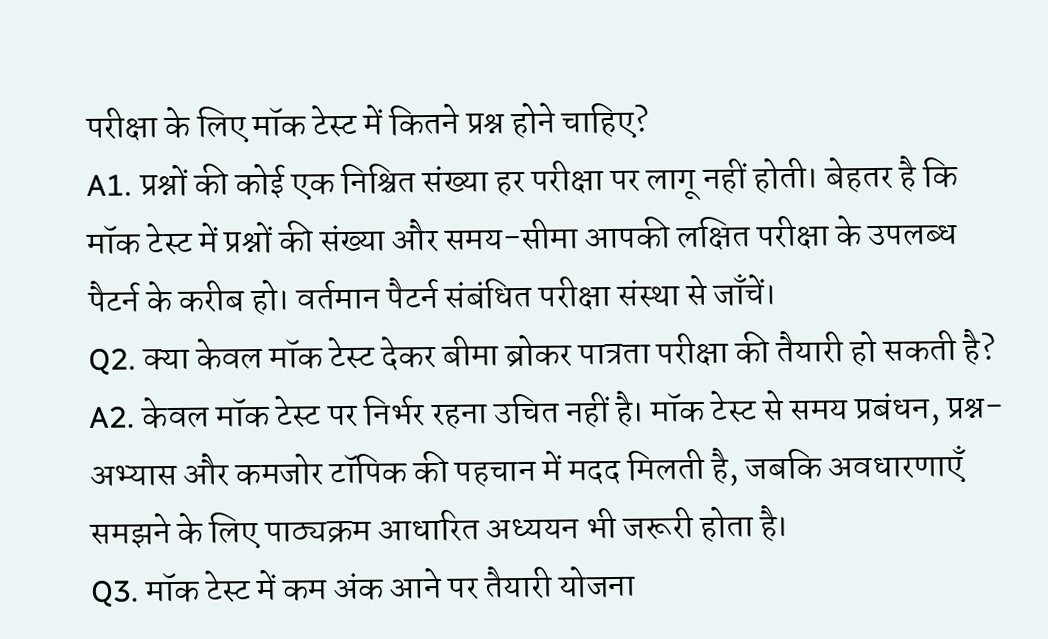परीक्षा के लिए मॉक टेस्ट में कितने प्रश्न होने चाहिए?
A1. प्रश्नों की कोई एक निश्चित संख्या हर परीक्षा पर लागू नहीं होती। बेहतर है कि मॉक टेस्ट में प्रश्नों की संख्या और समय-सीमा आपकी लक्षित परीक्षा के उपलब्ध पैटर्न के करीब हो। वर्तमान पैटर्न संबंधित परीक्षा संस्था से जाँचें।
Q2. क्या केवल मॉक टेस्ट देकर बीमा ब्रोकर पात्रता परीक्षा की तैयारी हो सकती है?
A2. केवल मॉक टेस्ट पर निर्भर रहना उचित नहीं है। मॉक टेस्ट से समय प्रबंधन, प्रश्न-अभ्यास और कमजोर टॉपिक की पहचान में मदद मिलती है, जबकि अवधारणाएँ समझने के लिए पाठ्यक्रम आधारित अध्ययन भी जरूरी होता है।
Q3. मॉक टेस्ट में कम अंक आने पर तैयारी योजना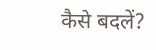कैसे बदलें?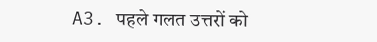A3. पहले गलत उत्तरों को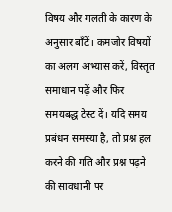विषय और गलती के कारण के अनुसार बाँटें। कमजोर विषयों का अलग अभ्यास करें, विस्तृत समाधान पढ़ें और फिर समयबद्ध टेस्ट दें। यदि समय प्रबंधन समस्या है, तो प्रश्न हल करने की गति और प्रश्न पढ़ने की सावधानी पर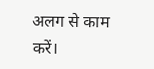अलग से काम करें।